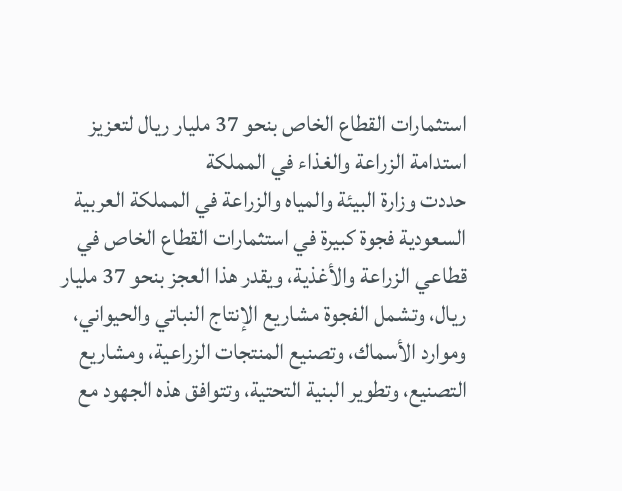استثمارات القطاع الخاص بنحو 37 مليار ريال لتعزيز استدامة الزراعة والغذاء في المملكة
حددت وزارة البيئة والمياه والزراعة في المملكة العربية السعودية فجوة كبيرة في استثمارات القطاع الخاص في قطاعي الزراعة والأغذية، ويقدر هذا العجز بنحو 37 مليار ريال، وتشمل الفجوة مشاريع الإنتاج النباتي والحيواني، وموارد الأسماك، وتصنيع المنتجات الزراعية، ومشاريع التصنيع، وتطوير البنية التحتية، وتتوافق هذه الجهود مع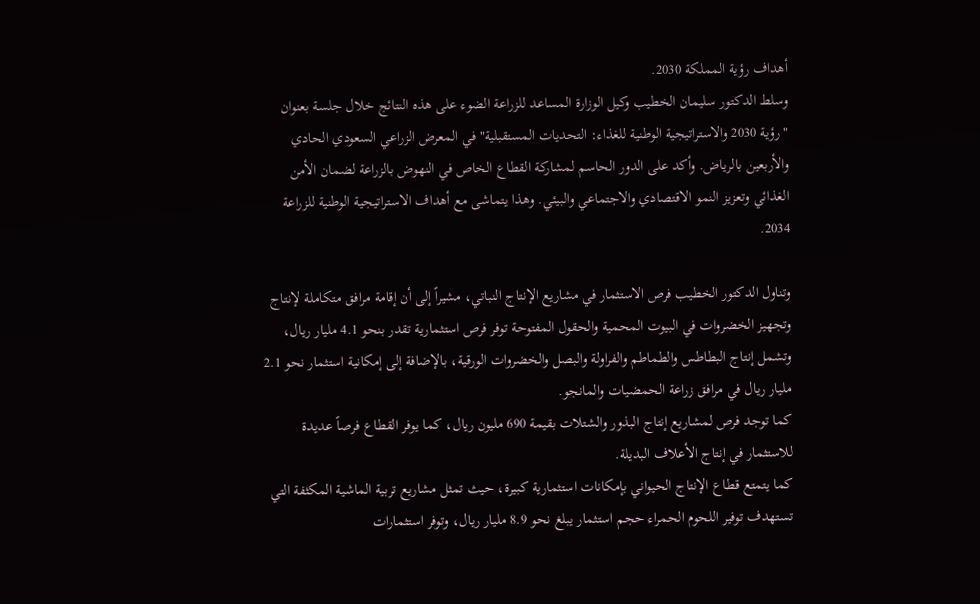أهداف رؤية المملكة 2030.
وسلط الدكتور سليمان الخطيب وكيل الوزارة المساعد للزراعة الضوء على هذه النتائج خلال جلسة بعنوان "رؤية 2030 والاستراتيجية الوطنية للغذاء: التحديات المستقبلية" في المعرض الزراعي السعودي الحادي والأربعين بالرياض. وأكد على الدور الحاسم لمشاركة القطاع الخاص في النهوض بالزراعة لضمان الأمن الغذائي وتعزيز النمو الاقتصادي والاجتماعي والبيئي. وهذا يتماشى مع أهداف الاستراتيجية الوطنية للزراعة 2034.

وتناول الدكتور الخطيب فرص الاستثمار في مشاريع الإنتاج النباتي، مشيراً إلى أن إقامة مرافق متكاملة لإنتاج وتجهيز الخضروات في البيوت المحمية والحقول المفتوحة توفر فرص استثمارية تقدر بنحو 4.1 مليار ريال، وتشمل إنتاج البطاطس والطماطم والفراولة والبصل والخضروات الورقية، بالإضافة إلى إمكانية استثمار نحو 2.1 مليار ريال في مرافق زراعة الحمضيات والمانجو.
كما توجد فرص لمشاريع إنتاج البذور والشتلات بقيمة 690 مليون ريال، كما يوفر القطاع فرصاً عديدة للاستثمار في إنتاج الأعلاف البديلة.
كما يتمتع قطاع الإنتاج الحيواني بإمكانات استثمارية كبيرة، حيث تمثل مشاريع تربية الماشية المكثفة التي تستهدف توفير اللحوم الحمراء حجم استثمار يبلغ نحو 8.9 مليار ريال، وتوفر استثمارات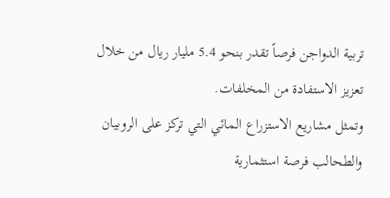تربية الدواجن فرصاً تقدر بنحو 5.4 مليار ريال من خلال تعزيز الاستفادة من المخلفات.
وتمثل مشاريع الاستزراع المائي التي تركز على الروبيان والطحالب فرصة استثمارية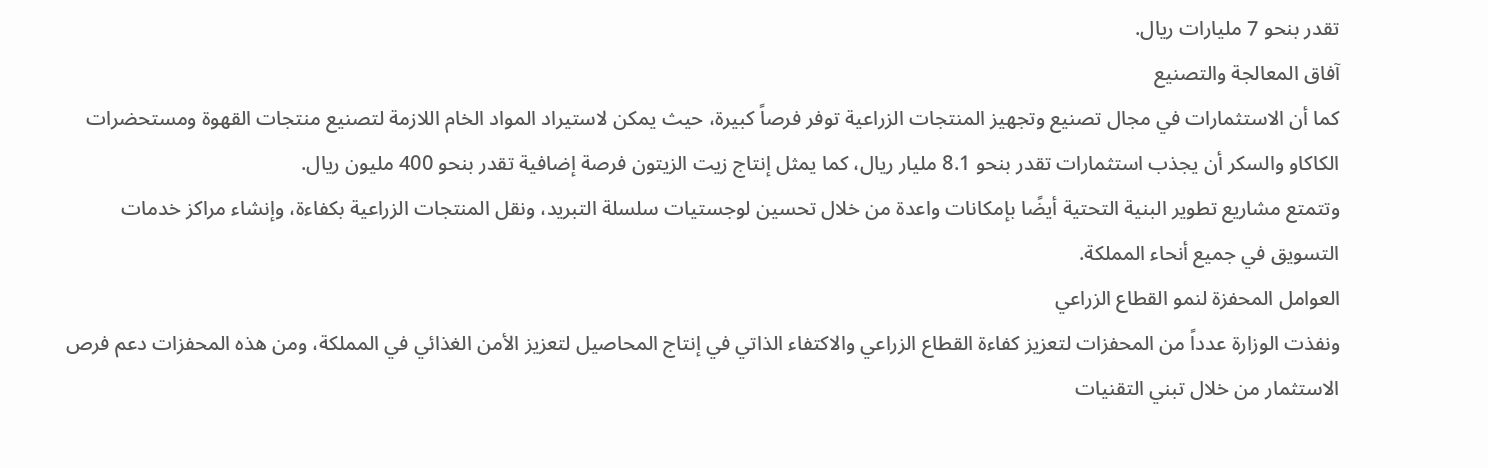تقدر بنحو 7 مليارات ريال.
آفاق المعالجة والتصنيع
كما أن الاستثمارات في مجال تصنيع وتجهيز المنتجات الزراعية توفر فرصاً كبيرة، حيث يمكن لاستيراد المواد الخام اللازمة لتصنيع منتجات القهوة ومستحضرات الكاكاو والسكر أن يجذب استثمارات تقدر بنحو 8.1 مليار ريال، كما يمثل إنتاج زيت الزيتون فرصة إضافية تقدر بنحو 400 مليون ريال.
وتتمتع مشاريع تطوير البنية التحتية أيضًا بإمكانات واعدة من خلال تحسين لوجستيات سلسلة التبريد، ونقل المنتجات الزراعية بكفاءة، وإنشاء مراكز خدمات التسويق في جميع أنحاء المملكة.
العوامل المحفزة لنمو القطاع الزراعي
ونفذت الوزارة عدداً من المحفزات لتعزيز كفاءة القطاع الزراعي والاكتفاء الذاتي في إنتاج المحاصيل لتعزيز الأمن الغذائي في المملكة، ومن هذه المحفزات دعم فرص الاستثمار من خلال تبني التقنيات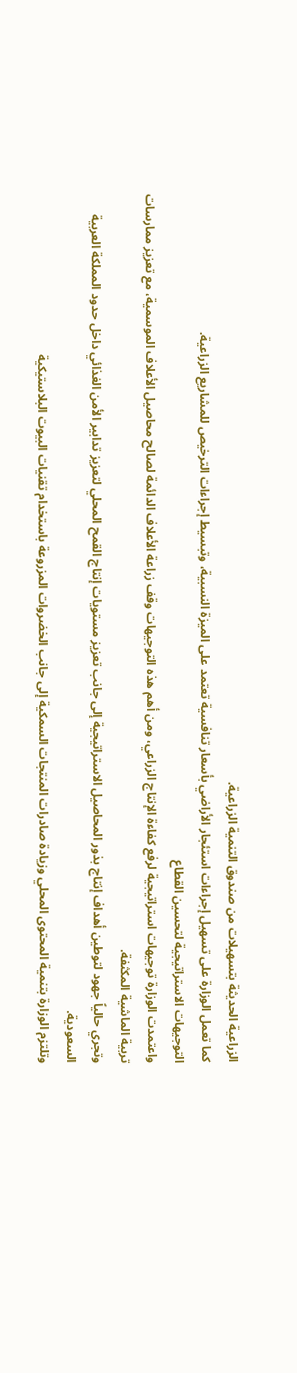الزراعية الحديثة بتسهيلات من صندوق التنمية الزراعية.
كما تعمل الوزارة على تسهيل إجراءات استئجار الأراضي بأسعار تنافسية تعتمد على الميزة النسبية، وتبسيط إجراءات الترخيص للمشاريع الزراعية.
التوجيهات الاستراتيجية لتحسين القطاع
واعتمدت الوزارة توجيهات استراتيجية لرفع كفاءة الإنتاج الزراعي، ومن أهم هذه التوجيهات وقف زراعة الأعلاف الدائمة لصالح محاصيل الأعلاف الموسمية، مع تعزيز ممارسات تربية الماشية المكثفة.
وتجري حالياً جهود لتوطين أهداف إنتاج بذور المحاصيل الاستراتيجية إلى جانب تعزيز مستويات إنتاج القمح المحلي لتعزيز تدابير الأمن الغذائي داخل حدود المملكة العربية السعودية.
وتلتزم الوزارة بتنمية المحتوى المحلي وزيادة صادرات المنتجات السمكية إلى جانب الخضروات المزروعة باستخدام تقنيات البيوت البلاستيكية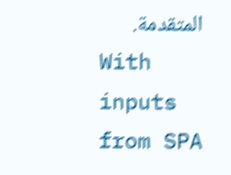المتقدمة.
With inputs from SPA